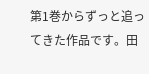第1巻からずっと追ってきた作品です。田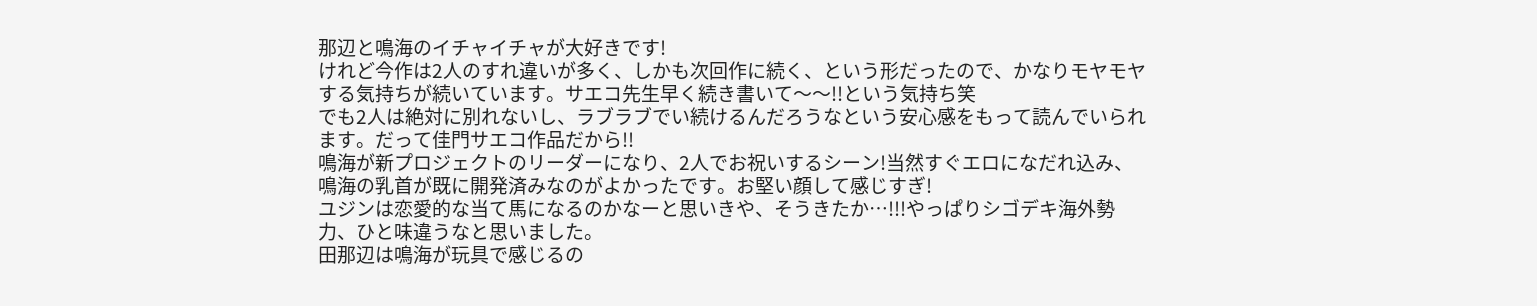那辺と鳴海のイチャイチャが大好きです!
けれど今作は2人のすれ違いが多く、しかも次回作に続く、という形だったので、かなりモヤモヤする気持ちが続いています。サエコ先生早く続き書いて〜〜!!という気持ち笑
でも2人は絶対に別れないし、ラブラブでい続けるんだろうなという安心感をもって読んでいられます。だって佳門サエコ作品だから!!
鳴海が新プロジェクトのリーダーになり、2人でお祝いするシーン!当然すぐエロになだれ込み、鳴海の乳首が既に開発済みなのがよかったです。お堅い顔して感じすぎ!
ユジンは恋愛的な当て馬になるのかなーと思いきや、そうきたか…!!!やっぱりシゴデキ海外勢力、ひと味違うなと思いました。
田那辺は鳴海が玩具で感じるの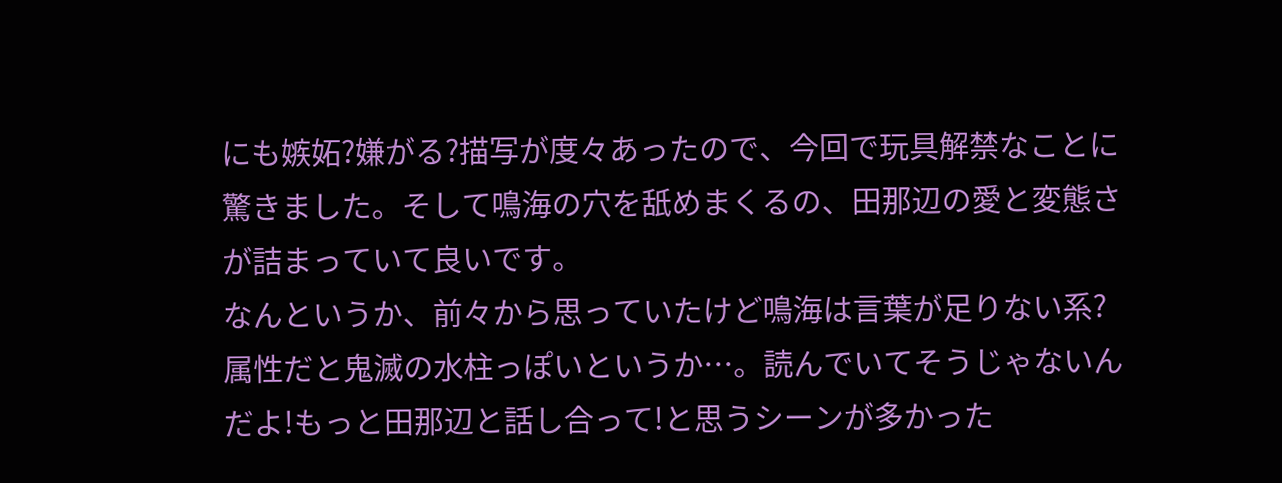にも嫉妬?嫌がる?描写が度々あったので、今回で玩具解禁なことに驚きました。そして鳴海の穴を舐めまくるの、田那辺の愛と変態さが詰まっていて良いです。
なんというか、前々から思っていたけど鳴海は言葉が足りない系?属性だと鬼滅の水柱っぽいというか…。読んでいてそうじゃないんだよ!もっと田那辺と話し合って!と思うシーンが多かった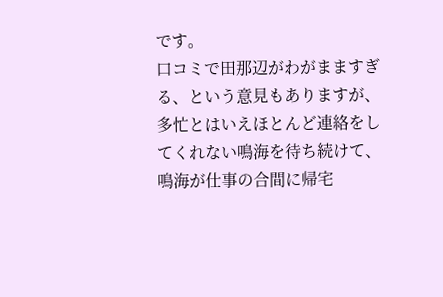です。
口コミで田那辺がわがまますぎる、という意見もありますが、多忙とはいえほとんど連絡をしてくれない鳴海を待ち続けて、鳴海が仕事の合間に帰宅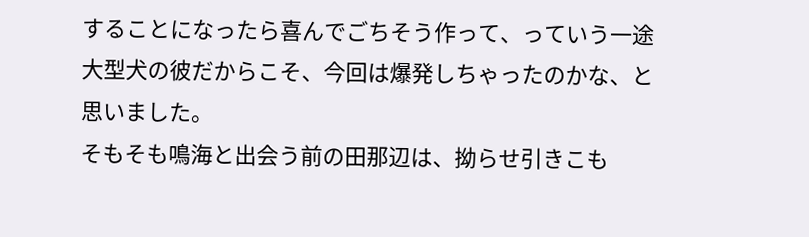することになったら喜んでごちそう作って、っていう一途大型犬の彼だからこそ、今回は爆発しちゃったのかな、と思いました。
そもそも鳴海と出会う前の田那辺は、拗らせ引きこも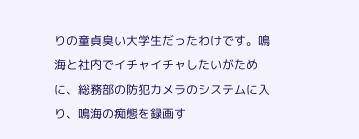りの童貞臭い大学生だったわけです。鳴海と社内でイチャイチャしたいがために、総務部の防犯カメラのシステムに入り、鳴海の痴態を録画す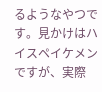るようなやつです。見かけはハイスペイケメンですが、実際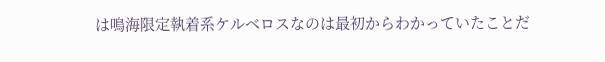は鳴海限定執着系ケルベロスなのは最初からわかっていたことだ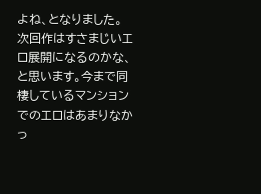よね、となりました。
次回作はすさまじいエロ展開になるのかな、と思います。今まで同棲しているマンションでのエロはあまりなかっ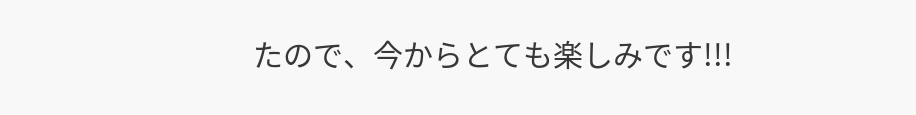たので、今からとても楽しみです!!!